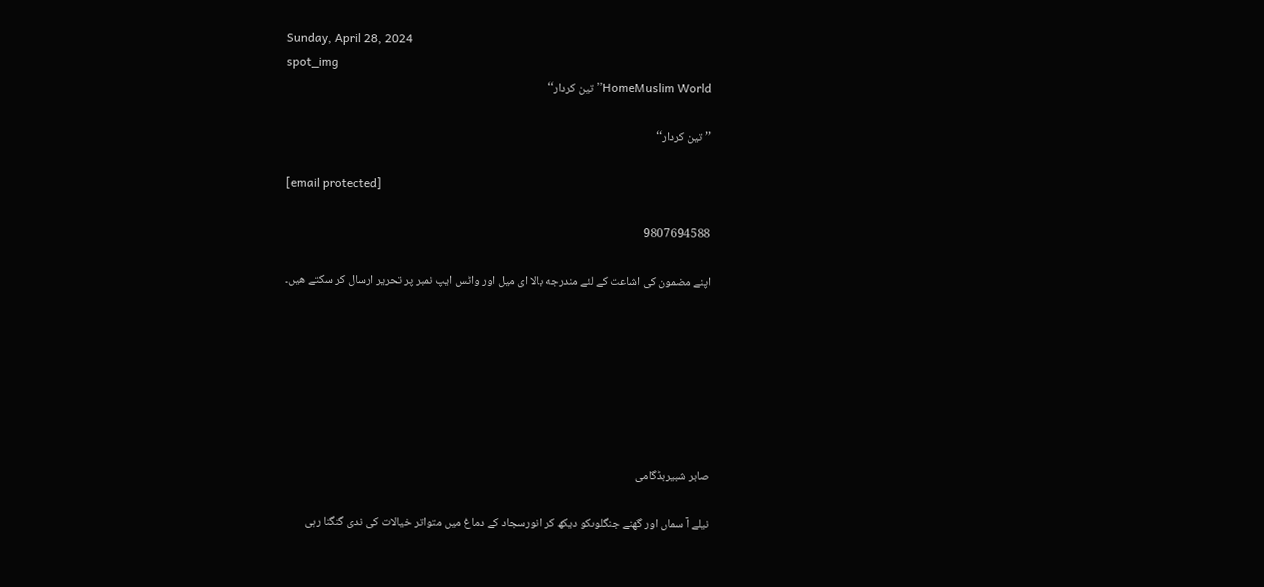Sunday, April 28, 2024
spot_img
HomeMuslim World’’ تین کردار‘‘

’’ تین کردار‘‘

[email protected]

9807694588

اپنے مضمون كی اشاعت كے لئے مندرجه بالا ای میل اور واٹس ایپ نمبر پر تحریر ارسال كر سكتے هیں۔







صابر شبیربڈگامی

نیلے آ سماں اور گھنے جنگلوںکو دیکھ کر انورسجاد کے دماغ میں متواتر خیالات کی ندی گنگنا رہی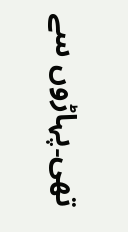تھی۔پہاڑوں سے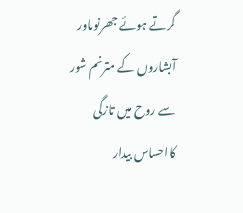گرتے ہوئے جھرنوںاور آبشاروں کے مترنم شور سے روح میں تازگی کااحساس بیدار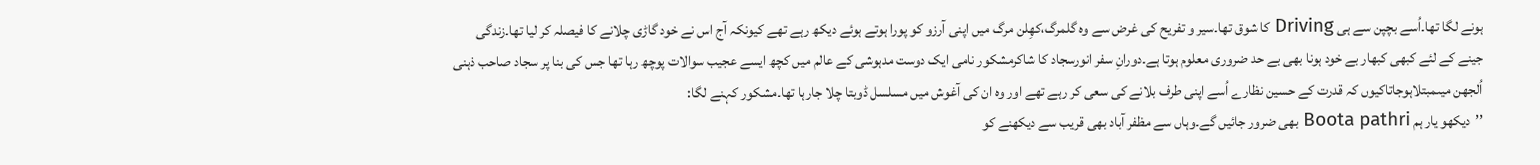ہونے لگا تھا۔اُسے بچپن سے ہی Driving کا شوق تھا۔سیر و تفریح کی غرض سے وہ گلمرگ،کھِلن مرگ میں اپنی آرزو کو پورا ہوتے ہوئے دیکھ رہے تھے کیونکہ آج اس نے خود گاڑی چلانے کا فیصلہ کر لیا تھا۔زندگی جینے کے لئے کبھی کبھار بے خود ہونا بھی بے حد ضروری معلوم ہوتا ہے۔دورانِ سفر انورسجاد کا شاکرمشکور نامی ایک دوست مدہوشی کے عالم میں کچھ ایسے عجیب سوالات پوچھ رہا تھا جس کی بنا پر سجاد صاحب ذہنی اُلجھن میںمبتلاہوجاتاکیوں کہ قدرت کے حسین نظارے اُسے اپنی طرف بلانے کی سعی کر رہے تھے اور وہ ان کی آغوش میں مسلسل ڈوبتا چلا جارہا تھا۔مشکور کہنے لگا:
’’دیکھو یار ہم Boota pathri بھی ضرور جائیں گے۔وہاں سے مظفر آباد بھی قریب سے دیکھنے کو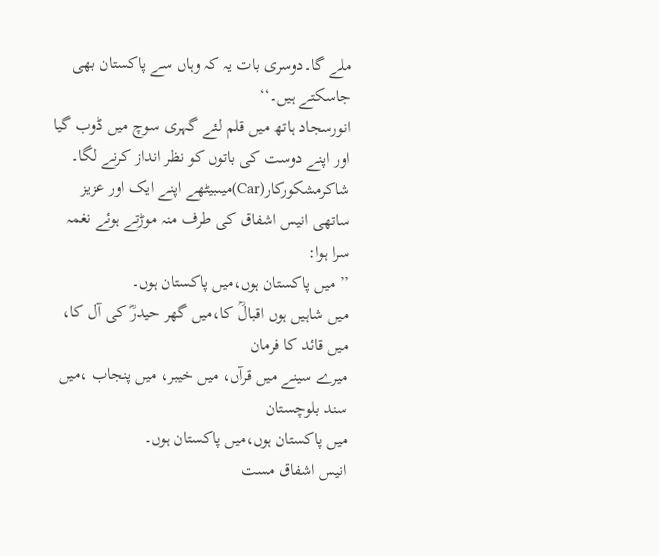ملے گا۔دوسری بات یہ کہ وہاں سے پاکستان بھی جاسکتے ہیں۔‘‘
انورسجاد ہاتھ میں قلم لئے گہری سوچ میں ڈوب گیا اور اپنے دوست کی باتوں کو نظر انداز کرنے لگا۔
شاکرمشکورکار(Car)میںبیٹھے اپنے ایک اور عزیز ساتھی انیس اشفاق کی طرف منہ موڑتے ہوئے نغمہ سرا ہوا:
’’ میں پاکستان ہوں،میں پاکستان ہوں۔
میں شاہیں ہوں اقبالؒ کا،میں گھر حیدرؓ کی آل کا، میں قائد کا فرمان
میرے سینے میں قرآں، میں خیبر، میں پنجاب ،میں سند بلوچستان
میں پاکستان ہوں،میں پاکستان ہوں۔
انیس اشفاق مست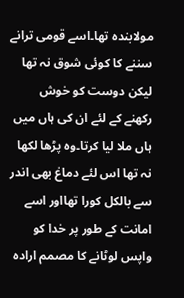مولابندہ تھا۔اسے قومی ترانے سننے کا کوئی شوق نہ تھا لیکن دوست کو خوش رکھنے کے لئے ان کی ہاں میں ہاں ملا لیا کرتا۔وہ پڑھا لکھا نہ تھا اس لئے دماغ بھی اندر سے بالکل کورا تھااور اسے امانت کے طور پر خدا کو واپس لوٹانے کا مصمم ارادہ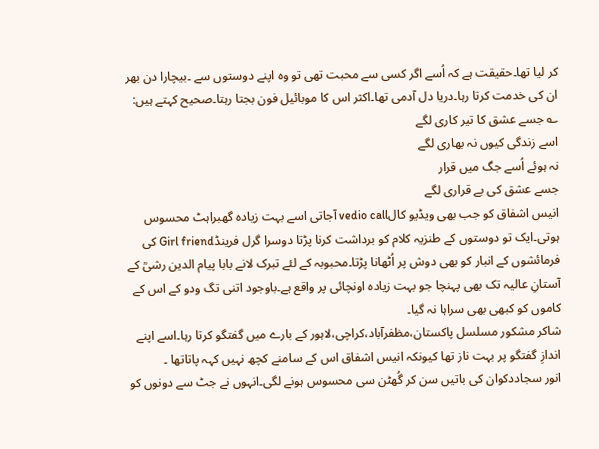کر لیا تھا۔حقیقت ہے کہ اُسے اگر کسی سے محبت تھی تو وہ اپنے دوستوں سے ۔بیچارا دن بھر ان کی خدمت کرتا رہا۔دریا دل آدمی تھا۔اکثر اس کا موبائیل فون بجتا رہتا۔صحیح کہتے ہیں:
؎ جسے عشق کا تیر کاری لگے
اسے زندگی کیوں نہ بھاری لگے
نہ ہوئے اُسے جگ میں قرار
جسے عشق کی بے قراری لگے
انیس اشفاق کو جب بھی ویڈیو کالvedio call آجاتی اسے بہت زیادہ گھبراہٹ محسوس ہوتی۔ایک تو دوستوں کے طنزیہ کلام کو برداشت کرنا پڑتا دوسرا گرل فرینڈGirl friend کی فرمائشوں کے انبار کو بھی دوش پر اُٹھانا پڑتا۔محبوبہ کے لئے تبرک لانے بابا پیام الدین رشیؒ کے آستانِ عالیہ تک بھی پہنچا جو بہت زیادہ اونچائی پر واقع ہے۔باوجود اتنی تگ ودو کے اس کے کاموں کو کبھی بھی سراہا نہ گیا۔
شاکر مشکور مسلسل پاکستان،مظفرآباد،کراچی،لاہور کے بارے میں گفتگو کرتا رہا۔اسے اپنے اندازِ گفتگو پر بہت ناز تھا کیونکہ انیس اشفاق اس کے سامنے کچھ نہیں کہہ پاتاتھا ۔
انور سجاددکوان کی باتیں سن کر گُھٹن سی محسوس ہونے لگی۔انہوں نے جٹ سے دونوں کو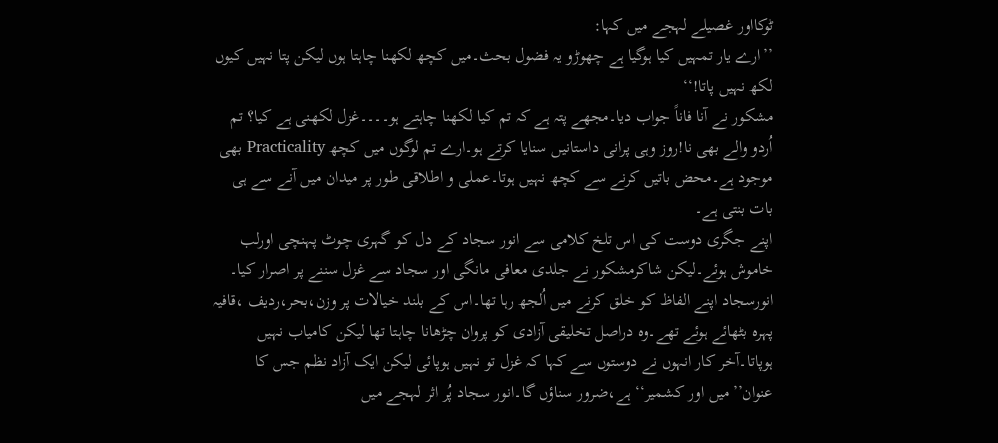ٹوکااور غصیلے لہجے میں کہا:
’’ارے یار تمہیں کیا ہوگیا ہے چھوڑو یہ فضول بحث۔میں کچھ لکھنا چاہتا ہوں لیکن پتا نہیں کیوں لکھ نہیں پاتا!‘‘
مشکور نے آنا فاناً جواب دیا۔مجھے پتہ ہے کہ تم کیا لکھنا چاہتے ہو۔۔۔۔غزل لکھنی ہے کیا؟ تم اُردو والے بھی نا!روز وہی پرانی داستانیں سنایا کرتے ہو۔ارے تم لوگوں میں کچھ Practicality بھی موجود ہے۔محض باتیں کرنے سے کچھ نہیں ہوتا۔عملی و اطلاقی طور پر میدان میں آنے سے ہی بات بنتی ہے۔
اپنے جگری دوست کی اس تلخ کلامی سے انور سجاد کے دل کو گہری چوٹ پہنچی اورلب خاموش ہوئے۔لیکن شاکرمشکور نے جلدی معافی مانگی اور سجاد سے غزل سننے پر اصرار کیا۔
انورسجاد اپنے الفاظ کو خلق کرنے میں اُلجھ رہا تھا۔اس کے بلند خیالات پر وزن،بحر،ردیف ،قافیہ پہرہ بٹھائے ہوئے تھے۔وہ دراصل تخلیقی آزادی کو پروان چڑھانا چاہتا تھا لیکن کامیاب نہیں ہوپاتا۔آخر کار انہوں نے دوستوں سے کہا کہ غزل تو نہیں ہوپائی لیکن ایک آزاد نظم جس کا عنوان’’میں اور کشمیر‘‘ ہے،ضرور سناؤں گا۔انور سجاد پُر اثر لہجے میں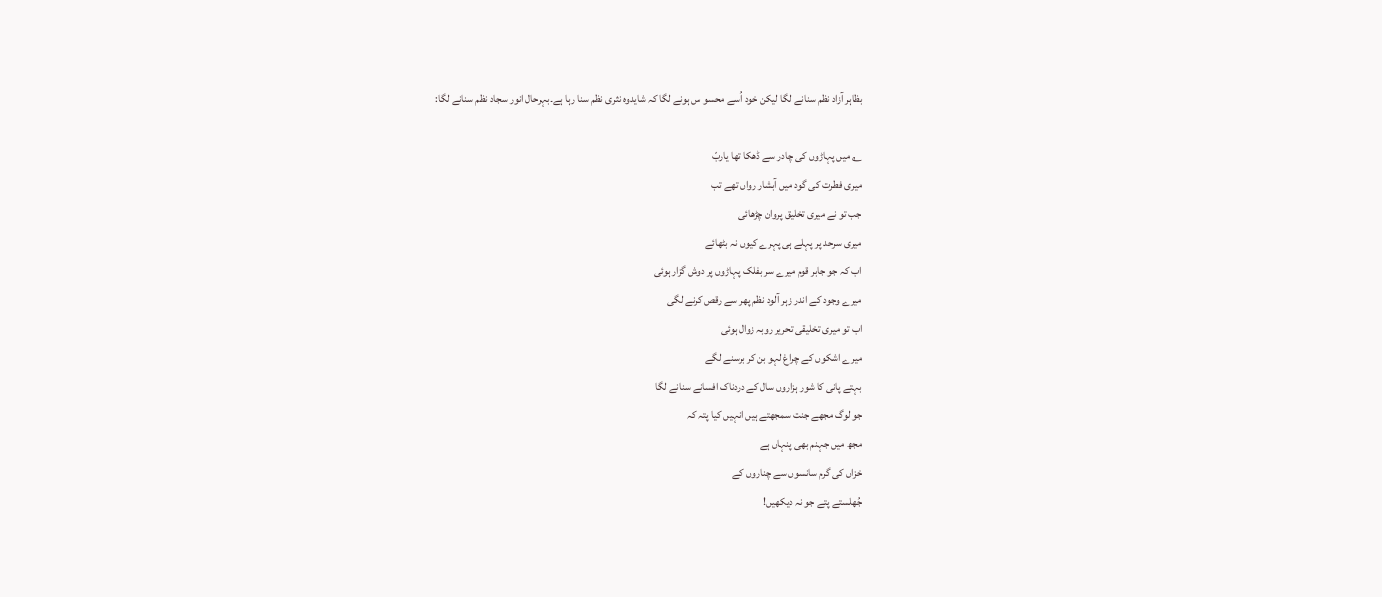بظاہر آزاد نظم سنانے لگا لیکن خود اُسے محسو س ہونے لگا کہ شایدوہ نثری نظم سنا رہا ہے۔بہرحال انور سجاد نظم سنانے لگا:

؎ میں پہاڑوں کی چادر سے ڈھکا تھا یاربّ
میری فطرت کی گود میں آبشار رواں تھے تب
جب تو نے میری تخلیق پروان چڑھائی
میری سرحد پر پہلے ہی پہرے کیوں نہ بٹھائے
اب کہ جو جابر قوم میرے سر بفلک پہاڑوں پر دوش گزار ہوئی
میرے وجود کے اندر زہر آلود نظم پھر سے رقص کرنے لگی
اب تو میری تخلیقی تحریر روبہ زوال ہوئی
میرے اشکوں کے چراغ لہو بن کر برسنے لگے
بہتے پانی کا شور ہزاروں سال کے دردناک افسانے سنانے لگا
جو لوگ مجھے جنت سمجھتے ہیں انہیں کیا پتہ کہ
مجھ میں جہنم بھی پنہاں ہے
خزاں کی گرم سانسوں سے چناروں کے
جُھلستے پتے جو نہ دیکھیں!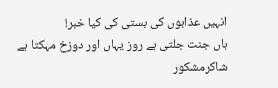انہیں عذابوں کی بستی کی کیا خبر!
ہاں جنت جلتی ہے روز یہاں اور دوزخ مہکتا ہے
شاکرمشکور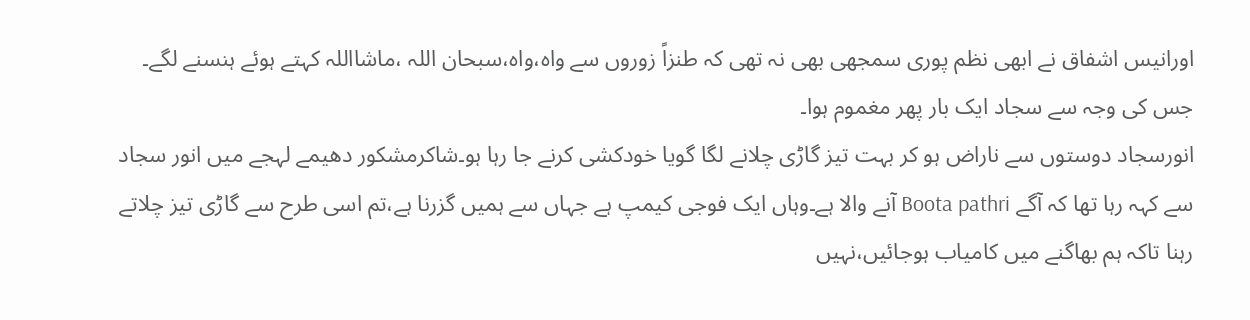اورانیس اشفاق نے ابھی نظم پوری سمجھی بھی نہ تھی کہ طنزاً زوروں سے واہ،واہ،سبحان اللہ ،ماشااللہ کہتے ہوئے ہنسنے لگے۔ جس کی وجہ سے سجاد ایک بار پھر مغموم ہوا۔
انورسجاد دوستوں سے ناراض ہو کر بہت تیز گاڑی چلانے لگا گویا خودکشی کرنے جا رہا ہو۔شاکرمشکور دھیمے لہجے میں انور سجاد سے کہہ رہا تھا کہ آگے Boota pathri آنے والا ہے۔وہاں ایک فوجی کیمپ ہے جہاں سے ہمیں گزرنا ہے،تم اسی طرح سے گاڑی تیز چلاتے رہنا تاکہ ہم بھاگنے میں کامیاب ہوجائیں،نہیں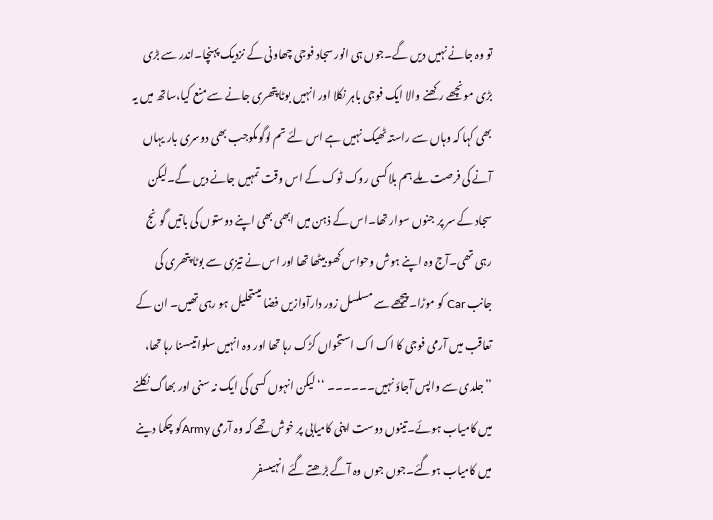تو وہ جانے نہیں دیں گے۔جوں ہی انور سجاد فوجی چھاونی کے نزدیک پہنچا۔اندر سے بڑی بڑی مونچھے رکھنے والا ایک فوجی باہر نکلا اور انہیں بوٹا پتھری جانے سے منع کیا،ساتھ میں یہ بھی کہا کہ وہاں سے راستہ ٹھیک نہیں ہے اس لئے تم لوگوںکوجب بھی دوسری بار یہاں آنے کی فرصت ملے ہم بلا کسی روک ٹوک کے اس وقت تمہیں جانے دیں گے۔لیکن سجاد کے سر پر جنوں سوار تھا۔اس کے ذہن میں ابھی بھی اپنے دوستوں کی باتیں گونج رہی تھی۔آج وہ اپنے ہوش وحواس کھو بیٹھا تھا اور اس نے تیزی سے بوٹا پتھری کی جانب Car کو موڑا۔پیچھے سے مسلسل زور دارآوازیں فضا میںتحلیل ہو رہی تھیں۔ ان کے تعاقب میں آرمی فوجی کا اک اک استخواں کڑک رہا تھا اور وہ انہیں سلواتیںسنا رہا تھا، ’’جلدی سے واپس آجاؤ نہیں۔۔۔۔۔۔ ‘‘لیکن انہوں کسی کی ایک نہ سنی اور بھاگ نکلنے میں کامیاب ہوئے۔تینوں دوست اپنی کامیابی پر خوش تھے کہ وہ آرمی Armyکو چکما دینے میں کامیاب ہوگئے۔جوں جوں وہ آگے بڑھتے گئے انہیںسفر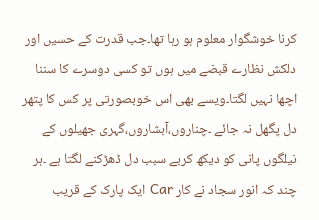کرنا خوشگوار معلوم ہو رہا تھا۔جب قدرت کے حسیں اور دلکش نظارے قبضے میں ہوں تو کسی دوسرے کا سننا اچھا نہیں لگتا۔ویسے بھی اس خوبصورتی پر کس کا پتھر دل پگھل نہ جائے ۔چناروں،آبشاروں،گہری جھیلوں کے نیلگوں پانی کو دیکھ کربے سبب دل ڈھڑکنے لگتا ہے ۔ہر چند کہ انور سجاد نے کار Car ایک پارک کے قریب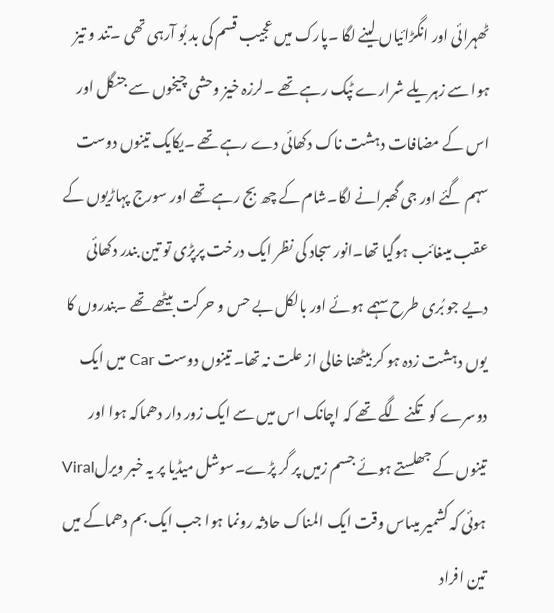ٹھہرائی اور انگڑائیاں لینے لگا ۔پارک میں عجیب قسم کی بد بُو آرہی تھی ۔تند و تیز ہوا سے زہریلے شرارے ٹپک رہے تھے ۔لرزہ خیز وحشی چیخوں سے جنگل اور اس کے مضافات دہشت ناک دکھائی دے رہے تھے ۔یکایک تینوں دوست سہم گئے اور جی گھبرانے لگا۔شام کے چھ بج رہے تھے اور سورج پہاڑیوں کے عقب میںغائب ہوگیا تھا۔انور سجاد کی نظر ایک درخت پرپڑی تو تین بندر دکھائی دیے جو بُری طرح سہمے ہوئے اور بالکل بے حس و حرکت بیٹھے تھے ۔بندروں کا یوں دہشت زدہ ہو کر بیٹھنا خالی از علت نہ تھا۔ تینوں دوست Car میں ایک دوسرے کو تکنے لگے تھے کہ اچانک اس میں سے ایک زور دار دھماکہ ہوا اور تینوں کے جھلستے ہوئے جسم زمیں پر گر پڑے۔سوشل میڈیا پر یہ خبر ویرلViral ہوئی کہ کشمیر میںاس وقت ایک المناک حادثہ رونما ہوا جب ایک بم دھماکے میں تین افراد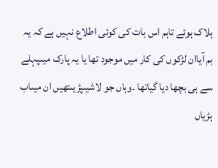ہلاک ہوئے تاہم اس بات کی کوئی اطلاع نہیں ہے کہ یہ بم آیاان لڑکوں کی کار میں موجود تھا یا یہ پارک میںپہلے سے ہی بچھا دیا گیاتھا ۔وہاں جو لاشیںپڑیںتھیں ان میںاب ہڑیاں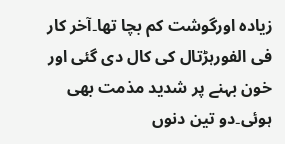زیادہ اورگوشت کم بچا تھا۔آخر کار فی الفورہڑتال کی کال دی گئی اور خون بہنے پر شدید مذمت بھی ہوئی۔دو تین دنوں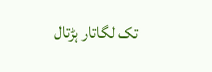تک لگاتار ہڑتال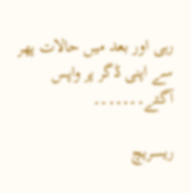رہی اور بعد میں حالات پھر سے اپنی ڈگر پر واپس آگئے۔۔۔۔۔۔۔

ریسریچ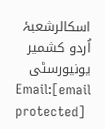اسکالرشعبۂ اُردو کشمیر یونیورسٹی
Email:[email protected]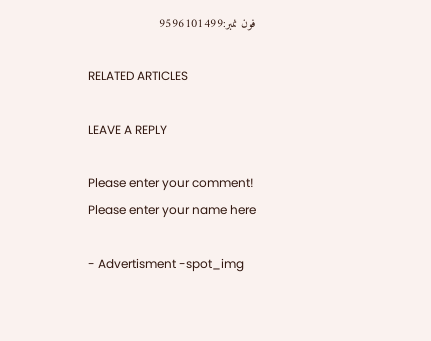فون نمبر:9596101499

RELATED ARTICLES

LEAVE A REPLY

Please enter your comment!
Please enter your name here

- Advertisment -spot_img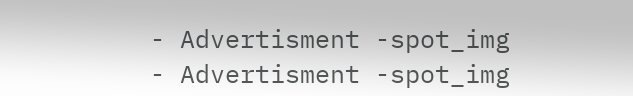- Advertisment -spot_img
- Advertisment -spot_img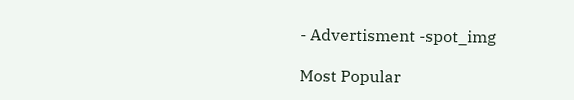- Advertisment -spot_img

Most Popular